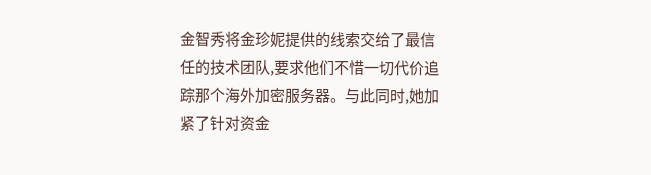金智秀将金珍妮提供的线索交给了最信任的技术团队,要求他们不惜一切代价追踪那个海外加密服务器。与此同时,她加紧了针对资金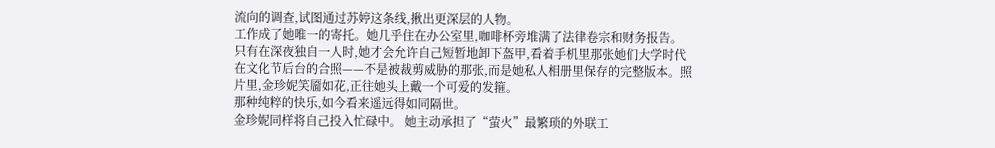流向的调查,试图通过苏婷这条线,揪出更深层的人物。
工作成了她唯一的寄托。她几乎住在办公室里,咖啡杯旁堆满了法律卷宗和财务报告。只有在深夜独自一人时,她才会允许自己短暂地卸下盔甲,看着手机里那张她们大学时代在文化节后台的合照——不是被裁剪威胁的那张,而是她私人相册里保存的完整版本。照片里,金珍妮笑靥如花,正往她头上戴一个可爱的发箍。
那种纯粹的快乐,如今看来遥远得如同隔世。
金珍妮同样将自己投入忙碌中。 她主动承担了“萤火”最繁琐的外联工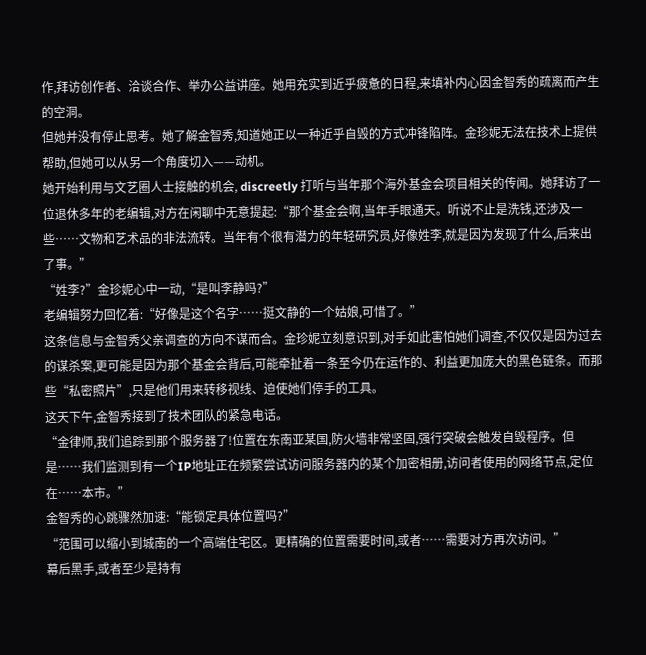作,拜访创作者、洽谈合作、举办公益讲座。她用充实到近乎疲惫的日程,来填补内心因金智秀的疏离而产生的空洞。
但她并没有停止思考。她了解金智秀,知道她正以一种近乎自毁的方式冲锋陷阵。金珍妮无法在技术上提供帮助,但她可以从另一个角度切入——动机。
她开始利用与文艺圈人士接触的机会, discreetly 打听与当年那个海外基金会项目相关的传闻。她拜访了一位退休多年的老编辑,对方在闲聊中无意提起:“那个基金会啊,当年手眼通天。听说不止是洗钱,还涉及一些……文物和艺术品的非法流转。当年有个很有潜力的年轻研究员,好像姓李,就是因为发现了什么,后来出了事。”
“姓李?”金珍妮心中一动,“是叫李静吗?”
老编辑努力回忆着:“好像是这个名字……挺文静的一个姑娘,可惜了。”
这条信息与金智秀父亲调查的方向不谋而合。金珍妮立刻意识到,对手如此害怕她们调查,不仅仅是因为过去的谋杀案,更可能是因为那个基金会背后,可能牵扯着一条至今仍在运作的、利益更加庞大的黑色链条。而那些“私密照片”,只是他们用来转移视线、迫使她们停手的工具。
这天下午,金智秀接到了技术团队的紧急电话。
“金律师,我们追踪到那个服务器了!位置在东南亚某国,防火墙非常坚固,强行突破会触发自毁程序。但是……我们监测到有一个IP地址正在频繁尝试访问服务器内的某个加密相册,访问者使用的网络节点,定位在……本市。”
金智秀的心跳骤然加速:“能锁定具体位置吗?”
“范围可以缩小到城南的一个高端住宅区。更精确的位置需要时间,或者……需要对方再次访问。”
幕后黑手,或者至少是持有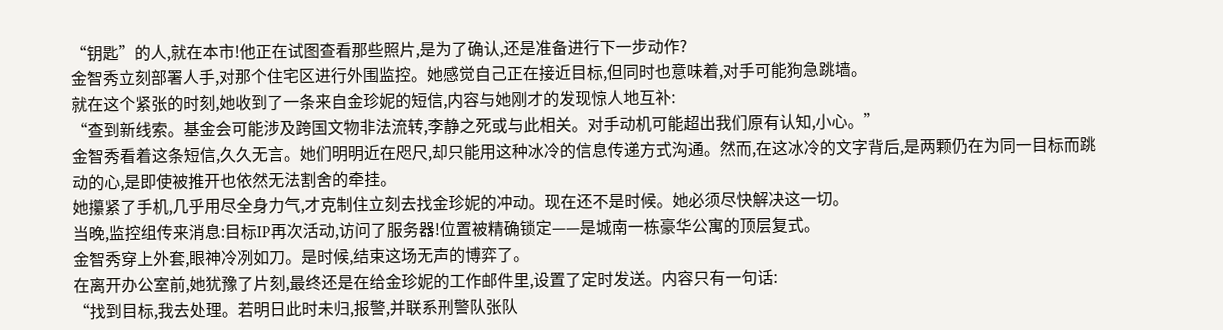“钥匙”的人,就在本市!他正在试图查看那些照片,是为了确认,还是准备进行下一步动作?
金智秀立刻部署人手,对那个住宅区进行外围监控。她感觉自己正在接近目标,但同时也意味着,对手可能狗急跳墙。
就在这个紧张的时刻,她收到了一条来自金珍妮的短信,内容与她刚才的发现惊人地互补:
“查到新线索。基金会可能涉及跨国文物非法流转,李静之死或与此相关。对手动机可能超出我们原有认知,小心。”
金智秀看着这条短信,久久无言。她们明明近在咫尺,却只能用这种冰冷的信息传递方式沟通。然而,在这冰冷的文字背后,是两颗仍在为同一目标而跳动的心,是即使被推开也依然无法割舍的牵挂。
她攥紧了手机,几乎用尽全身力气,才克制住立刻去找金珍妮的冲动。现在还不是时候。她必须尽快解决这一切。
当晚,监控组传来消息:目标IP再次活动,访问了服务器!位置被精确锁定——是城南一栋豪华公寓的顶层复式。
金智秀穿上外套,眼神冷冽如刀。是时候,结束这场无声的博弈了。
在离开办公室前,她犹豫了片刻,最终还是在给金珍妮的工作邮件里,设置了定时发送。内容只有一句话:
“找到目标,我去处理。若明日此时未归,报警,并联系刑警队张队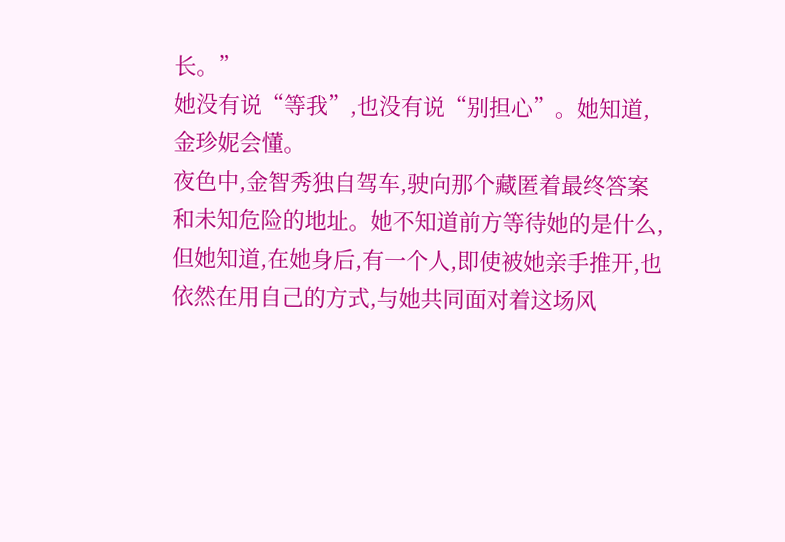长。”
她没有说“等我”,也没有说“别担心”。她知道,金珍妮会懂。
夜色中,金智秀独自驾车,驶向那个藏匿着最终答案和未知危险的地址。她不知道前方等待她的是什么,但她知道,在她身后,有一个人,即使被她亲手推开,也依然在用自己的方式,与她共同面对着这场风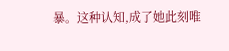暴。这种认知,成了她此刻唯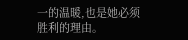一的温暖,也是她必须胜利的理由。